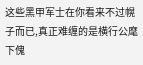这些黑甲军士在你看来不过幌子而已,真正难缠的是横行公麾下傀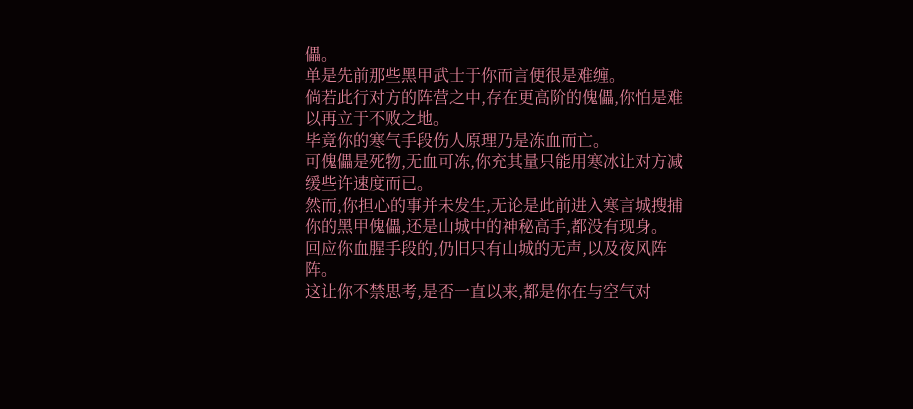儡。
单是先前那些黑甲武士于你而言便很是难缠。
倘若此行对方的阵营之中,存在更高阶的傀儡,你怕是难以再立于不败之地。
毕竟你的寒气手段伤人原理乃是冻血而亡。
可傀儡是死物,无血可冻,你充其量只能用寒冰让对方减缓些许速度而已。
然而,你担心的事并未发生,无论是此前进入寒言城搜捕你的黑甲傀儡,还是山城中的神秘高手,都没有现身。
回应你血腥手段的,仍旧只有山城的无声,以及夜风阵阵。
这让你不禁思考,是否一直以来,都是你在与空气对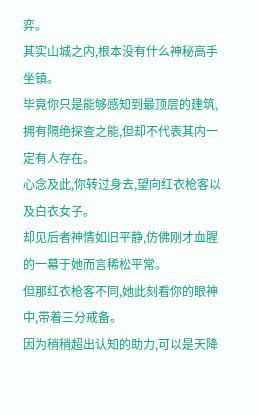弈。
其实山城之内,根本没有什么神秘高手坐镇。
毕竟你只是能够感知到最顶层的建筑,拥有隔绝探查之能,但却不代表其内一定有人存在。
心念及此,你转过身去,望向红衣枪客以及白衣女子。
却见后者神情如旧平静,仿佛刚才血腥的一幕于她而言稀松平常。
但那红衣枪客不同,她此刻看你的眼神中,带着三分戒备。
因为稍稍超出认知的助力,可以是天降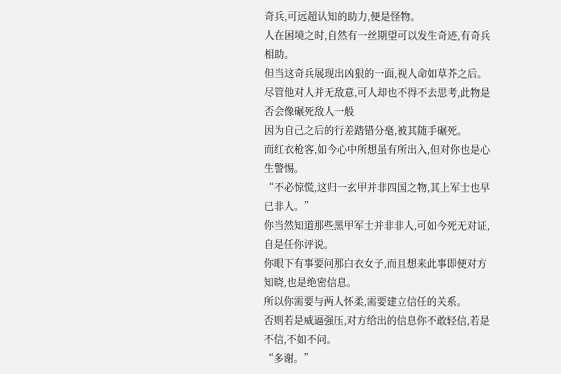奇兵,可远超认知的助力,便是怪物。
人在困境之时,自然有一丝期望可以发生奇迹,有奇兵相助。
但当这奇兵展现出凶狠的一面,视人命如草芥之后。
尽管他对人并无敌意,可人却也不得不去思考,此物是否会像碾死敌人一般
因为自己之后的行差踏错分毫,被其随手碾死。
而红衣枪客,如今心中所想虽有所出入,但对你也是心生警惕。
“不必惊慌,这归一玄甲并非四国之物,其上军士也早已非人。”
你当然知道那些黑甲军士并非非人,可如今死无对证,自是任你评说。
你眼下有事要问那白衣女子,而且想来此事即便对方知晓,也是绝密信息。
所以你需要与两人怀柔,需要建立信任的关系。
否则若是威逼强压,对方给出的信息你不敢轻信,若是不信,不如不问。
“多谢。”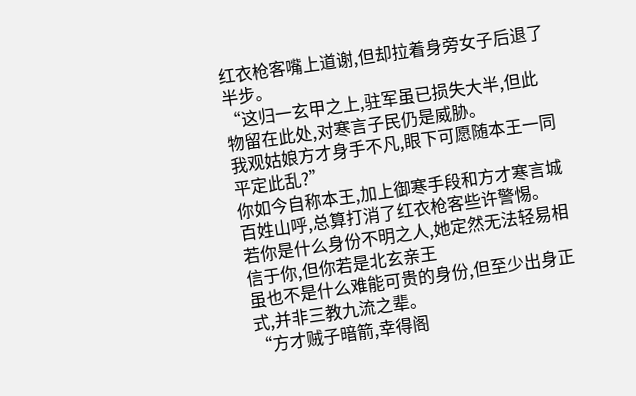红衣枪客嘴上道谢,但却拉着身旁女子后退了半步。
“这归一玄甲之上,驻军虽已损失大半,但此物留在此处,对寒言子民仍是威胁。
我观姑娘方才身手不凡,眼下可愿随本王一同平定此乱?”
你如今自称本王,加上御寒手段和方才寒言城百姓山呼,总算打消了红衣枪客些许警惕。
若你是什么身份不明之人,她定然无法轻易相信于你,但你若是北玄亲王
虽也不是什么难能可贵的身份,但至少出身正式,并非三教九流之辈。
“方才贼子暗箭,幸得阁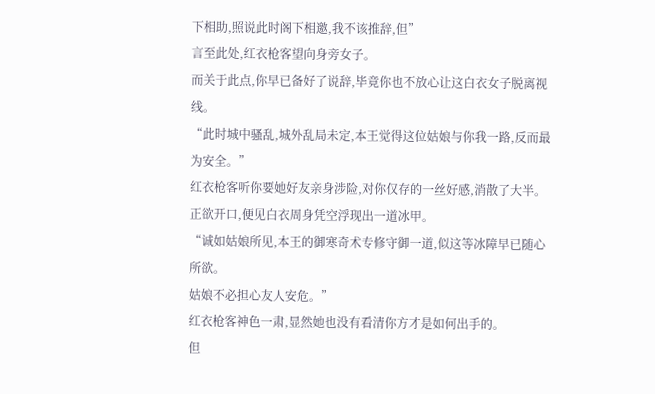下相助,照说此时阁下相邀,我不该推辞,但”
言至此处,红衣枪客望向身旁女子。
而关于此点,你早已备好了说辞,毕竟你也不放心让这白衣女子脱离视线。
“此时城中骚乱,城外乱局未定,本王觉得这位姑娘与你我一路,反而最为安全。”
红衣枪客听你要她好友亲身涉险,对你仅存的一丝好感,消散了大半。
正欲开口,便见白衣周身凭空浮现出一道冰甲。
“诚如姑娘所见,本王的御寒奇术专修守御一道,似这等冰障早已随心所欲。
姑娘不必担心友人安危。”
红衣枪客神色一肃,显然她也没有看清你方才是如何出手的。
但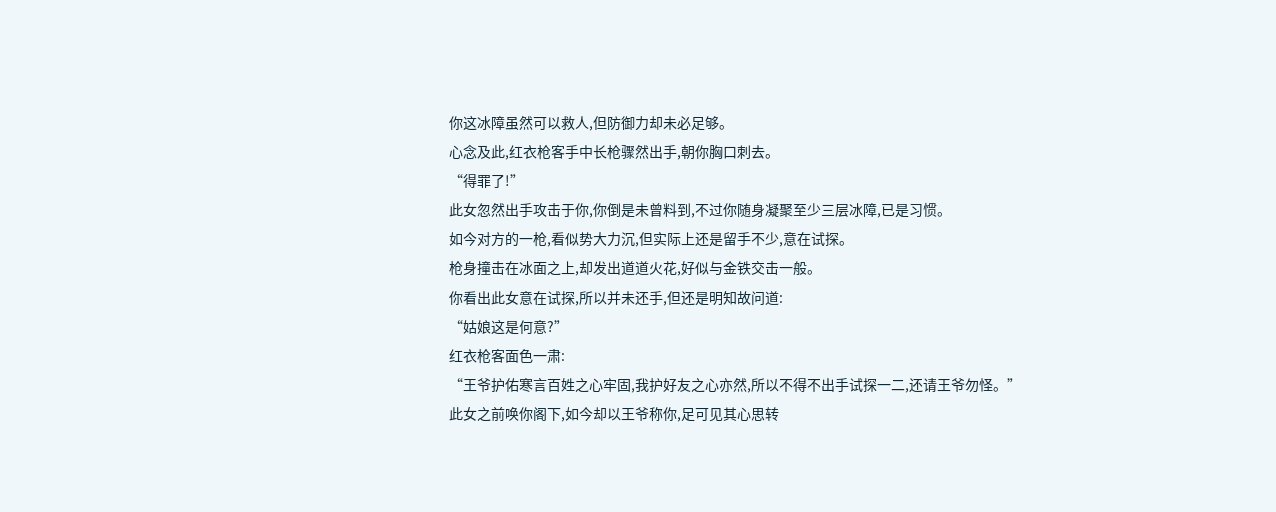你这冰障虽然可以救人,但防御力却未必足够。
心念及此,红衣枪客手中长枪骤然出手,朝你胸口刺去。
“得罪了!”
此女忽然出手攻击于你,你倒是未曾料到,不过你随身凝聚至少三层冰障,已是习惯。
如今对方的一枪,看似势大力沉,但实际上还是留手不少,意在试探。
枪身撞击在冰面之上,却发出道道火花,好似与金铁交击一般。
你看出此女意在试探,所以并未还手,但还是明知故问道:
“姑娘这是何意?”
红衣枪客面色一肃:
“王爷护佑寒言百姓之心牢固,我护好友之心亦然,所以不得不出手试探一二,还请王爷勿怪。”
此女之前唤你阁下,如今却以王爷称你,足可见其心思转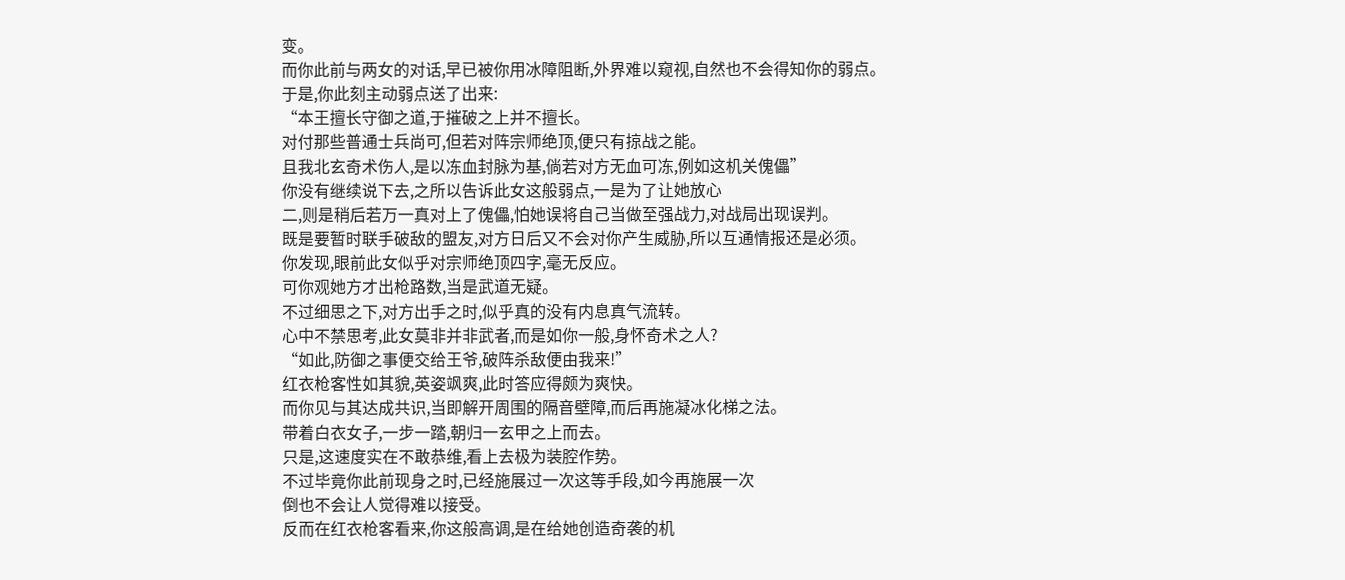变。
而你此前与两女的对话,早已被你用冰障阻断,外界难以窥视,自然也不会得知你的弱点。
于是,你此刻主动弱点送了出来:
“本王擅长守御之道,于摧破之上并不擅长。
对付那些普通士兵尚可,但若对阵宗师绝顶,便只有掠战之能。
且我北玄奇术伤人,是以冻血封脉为基,倘若对方无血可冻,例如这机关傀儡”
你没有继续说下去,之所以告诉此女这般弱点,一是为了让她放心
二,则是稍后若万一真对上了傀儡,怕她误将自己当做至强战力,对战局出现误判。
既是要暂时联手破敌的盟友,对方日后又不会对你产生威胁,所以互通情报还是必须。
你发现,眼前此女似乎对宗师绝顶四字,毫无反应。
可你观她方才出枪路数,当是武道无疑。
不过细思之下,对方出手之时,似乎真的没有内息真气流转。
心中不禁思考,此女莫非并非武者,而是如你一般,身怀奇术之人?
“如此,防御之事便交给王爷,破阵杀敌便由我来!”
红衣枪客性如其貌,英姿飒爽,此时答应得颇为爽快。
而你见与其达成共识,当即解开周围的隔音壁障,而后再施凝冰化梯之法。
带着白衣女子,一步一踏,朝归一玄甲之上而去。
只是,这速度实在不敢恭维,看上去极为装腔作势。
不过毕竟你此前现身之时,已经施展过一次这等手段,如今再施展一次
倒也不会让人觉得难以接受。
反而在红衣枪客看来,你这般高调,是在给她创造奇袭的机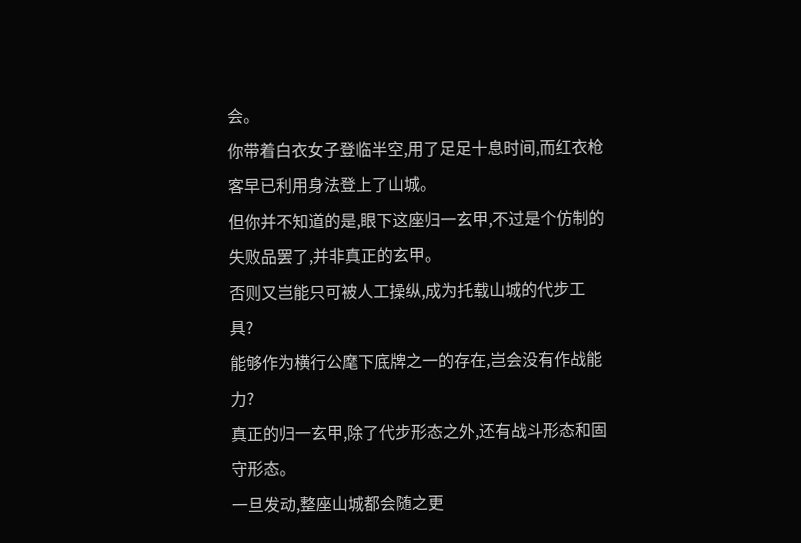会。
你带着白衣女子登临半空,用了足足十息时间,而红衣枪客早已利用身法登上了山城。
但你并不知道的是,眼下这座归一玄甲,不过是个仿制的失败品罢了,并非真正的玄甲。
否则又岂能只可被人工操纵,成为托载山城的代步工具?
能够作为横行公麾下底牌之一的存在,岂会没有作战能力?
真正的归一玄甲,除了代步形态之外,还有战斗形态和固守形态。
一旦发动,整座山城都会随之更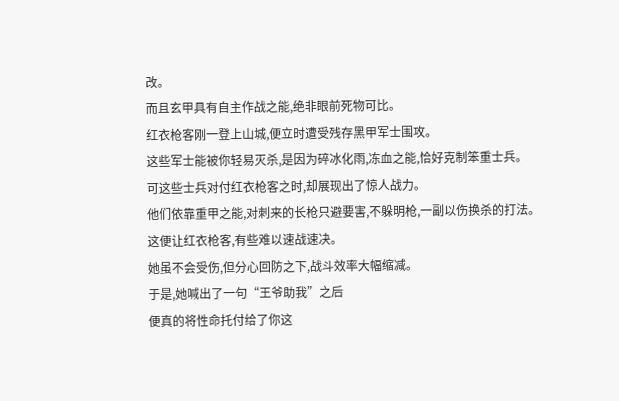改。
而且玄甲具有自主作战之能,绝非眼前死物可比。
红衣枪客刚一登上山城,便立时遭受残存黑甲军士围攻。
这些军士能被你轻易灭杀,是因为碎冰化雨,冻血之能,恰好克制笨重士兵。
可这些士兵对付红衣枪客之时,却展现出了惊人战力。
他们依靠重甲之能,对刺来的长枪只避要害,不躲明枪,一副以伤换杀的打法。
这便让红衣枪客,有些难以速战速决。
她虽不会受伤,但分心回防之下,战斗效率大幅缩减。
于是,她喊出了一句“王爷助我”之后
便真的将性命托付给了你这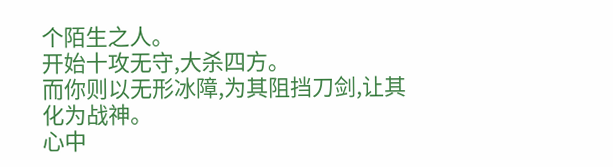个陌生之人。
开始十攻无守,大杀四方。
而你则以无形冰障,为其阻挡刀剑,让其化为战神。
心中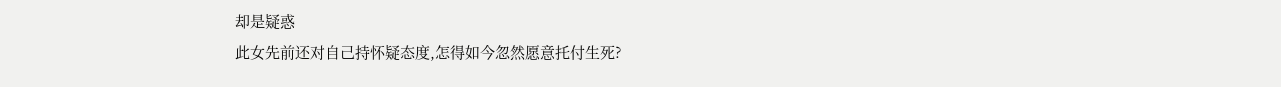却是疑惑
此女先前还对自己持怀疑态度,怎得如今忽然愿意托付生死?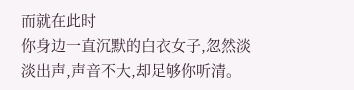而就在此时
你身边一直沉默的白衣女子,忽然淡淡出声,声音不大,却足够你听清。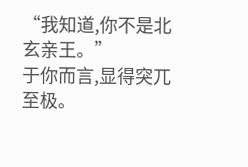“我知道,你不是北玄亲王。”
于你而言,显得突兀至极。